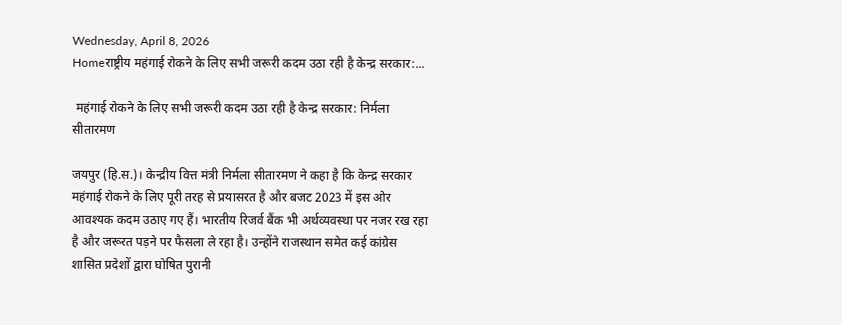Wednesday, April 8, 2026
Homeराष्ट्रीय महंगाई रोकने के लिए सभी जरूरी कदम उठा रही है केन्द्र सरकार:...

 महंगाई रोकने के लिए सभी जरूरी कदम उठा रही है केन्द्र सरकार: निर्मला सीतारमण

जयपुर (हि.स.)। केन्द्रीय वित्त मंत्री निर्मला सीतारमण ने कहा है कि केन्द्र सरकार महंगाई रोकने के लिए पूरी तरह से प्रयासरत है और बजट 2023 में इस ओर आवश्यक कदम उठाए गए हैं। भारतीय रिजर्व बैंक भी अर्थव्यवस्था पर नजर रख रहा है और जरूरत पड़ने पर फैसला ले रहा है। उन्होंने राजस्थान समेत कई कांग्रेस शासित प्रदेशों द्वारा घोषित पुरानी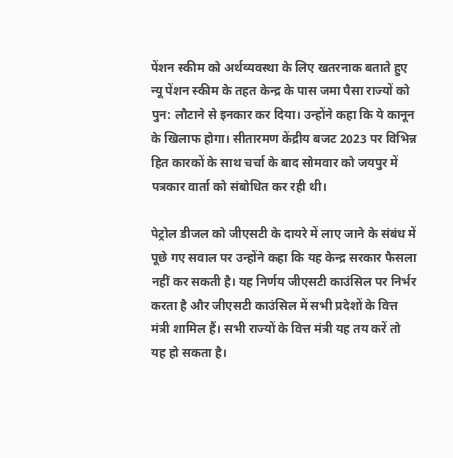पेंशन स्कीम को अर्थव्यवस्था के लिए खतरनाक बताते हुए न्यू पेंशन स्कीम के तहत केन्द्र के पास जमा पैसा राज्यों को पुन: लौटाने से इनकार कर दिया। उन्होंने कहा कि ये कानून के खिलाफ होगा। सीतारमण केंद्रीय बजट 2023 पर विभिन्न हित कारकों के साथ चर्चा के बाद सोमवार को जयपुर में पत्रकार वार्ता को संबोधित कर रही थी।

पेट्रोल डीजल को जीएसटी के दायरे में लाए जाने के संबंध में पूछे गए सवाल पर उन्होंने कहा कि यह केन्द्र सरकार फैसला नहीं कर सकती है। यह निर्णय जीएसटी काउंसिल पर निर्भर करता है और जीएसटी काउंसिल में सभी प्रदेशों के वित्त मंत्री शामिल हैं। सभी राज्यों के वित्त मंत्री यह तय करें तो यह हो सकता है।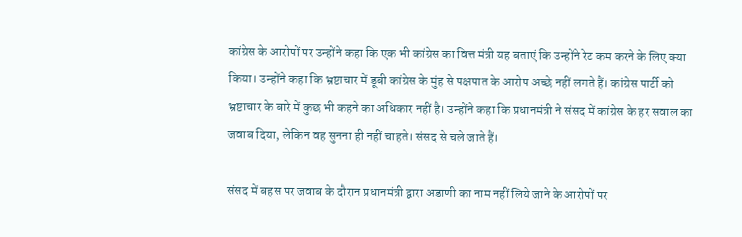कांग्रेस के आरोपों पर उन्होंने कहा कि एक भी कांग्रेस का वित्त मंत्री यह बताएं कि उन्होंने रेट कम करने के लिए क्या किया। उन्होंने कहा कि भ्रष्टाचार में डूबी कांग्रेस के मुंह से पक्षपात के आरोप अच्छे नहीं लगते हैं। कांग्रेस पार्टी को भ्रष्टाचार के बारे में कुछ भी कहने का अधिकार नहीं है। उन्होंने कहा कि प्रधानमंत्री ने संसद में कांग्रेस के हर सवाल का जवाब दिया, लेकिन वह सुनना ही नहीं चाहते। संसद से चले जाते हैं।

संसद में बहस पर जवाब के दौरान प्रधानमंत्री द्वारा अडाणी का नाम नहीं लिये जाने के आरोपों पर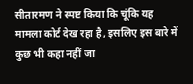सीतारमण ने स्पष्ट किया कि चूंकि यह मामला कोर्ट देख रहा है, इसलिए इस बारे में कुछ भी कहा नहीं जा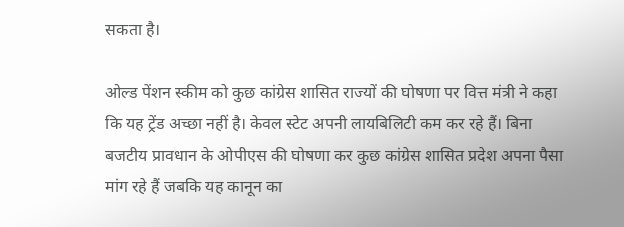सकता है।

ओल्ड पेंशन स्कीम को कुछ कांग्रेस शासित राज्यों की घोषणा पर वित्त मंत्री ने कहा कि यह ट्रेंड अच्छा नहीं है। केवल स्टेट अपनी लायबिलिटी कम कर रहे हैं। बिना बजटीय प्रावधान के ओपीएस की घोषणा कर कुछ कांग्रेस शासित प्रदेश अपना पैसा मांग रहे हैं जबकि यह कानून का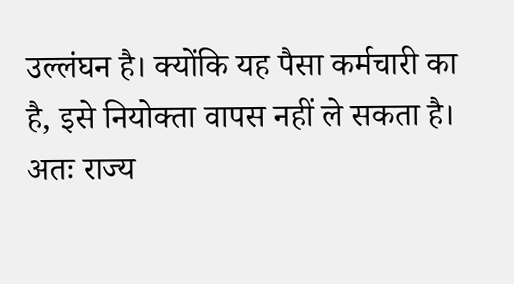उल्लंघन है। क्योंकि यह पैसा कर्मचारी का है, इसे नियोक्ता वापस नहीं ले सकता है। अतः राज्य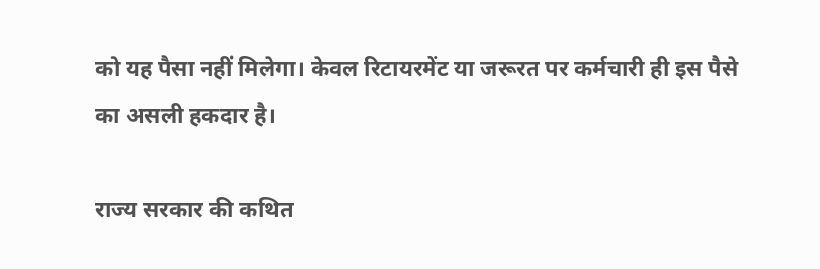को यह पैसा नहीं मिलेगा। केवल रिटायरमेंट या जरूरत पर कर्मचारी ही इस पैसे का असली हकदार है।

राज्य सरकार की कथित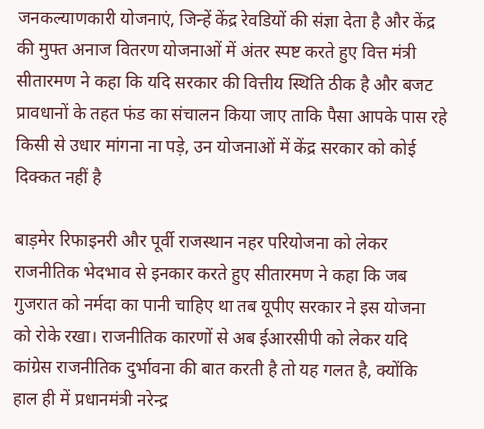जनकल्याणकारी योजनाएं, जिन्हें केंद्र रेवडियों की संज्ञा देता है और केंद्र की मुफ्त अनाज वितरण योजनाओं में अंतर स्पष्ट करते हुए वित्त मंत्री सीतारमण ने कहा कि यदि सरकार की वित्तीय स्थिति ठीक है और बजट प्रावधानों के तहत फंड का संचालन किया जाए ताकि पैसा आपके पास रहे किसी से उधार मांगना ना पड़े, उन योजनाओं में केंद्र सरकार को कोई दिक्कत नहीं है

बाड़मेर रिफाइनरी और पूर्वी राजस्थान नहर परियोजना को लेकर राजनीतिक भेदभाव से इनकार करते हुए सीतारमण ने कहा कि जब गुजरात को नर्मदा का पानी चाहिए था तब यूपीए सरकार ने इस योजना को रोके रखा। राजनीतिक कारणों से अब ईआरसीपी को लेकर यदि कांग्रेस राजनीतिक दुर्भावना की बात करती है तो यह गलत है, क्योंकि हाल ही में प्रधानमंत्री नरेन्द्र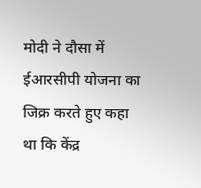मोदी ने दौसा में ईआरसीपी योजना का जिक्र करते हुए कहा था कि केंद्र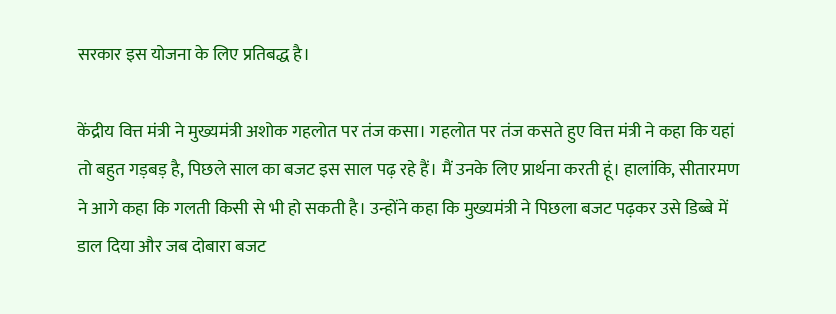सरकार इस योजना के लिए प्रतिबद्ध है।

केंद्रीय वित्त मंत्री ने मुख्यमंत्री अशोक गहलोत पर तंज कसा। गहलोत पर तंज कसते हुए वित्त मंत्री ने कहा कि यहां तो बहुत गड़बड़ है, पिछले साल का बजट इस साल पढ़ रहे हैं। मैं उनके लिए प्रार्थना करती हूं। हालांकि, सीतारमण ने आगे कहा कि गलती किसी से भी हो सकती है। उन्होंने कहा कि मुख्यमंत्री ने पिछला बजट पढ़कर उसे डिब्बे में डाल दिया और जब दोबारा बजट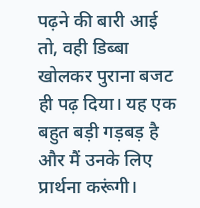पढ़ने की बारी आई तो, वही डिब्बा खोलकर पुराना बजट ही पढ़ दिया। यह एक बहुत बड़ी गड़बड़ है और मैं उनके लिए प्रार्थना करूंगी।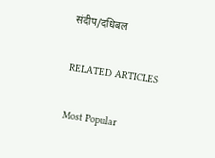संदीप/दधिबल

RELATED ARTICLES

Most Popular